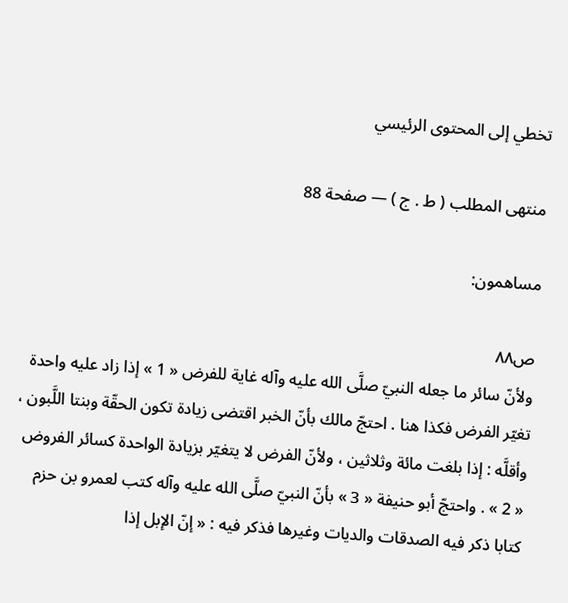تخطي إلى المحتوى الرئيسي

منتهى المطلب ( ط . ج ) — صفحة 88

مساهمون:

ص٨٨
ولأنّ سائر ما جعله النبيّ صلَّى الله عليه وآله غاية للفرض « 1 » إذا زاد عليه واحدة تغيّر الفرض فكذا هنا . احتجّ مالك بأنّ الخبر اقتضى زيادة تكون الحقّة وبنتا اللَّبون ، وأقلَّه : إذا بلغت مائة وثلاثين ، ولأنّ الفرض لا يتغيّر بزيادة الواحدة كسائر الفروض « 2 » . واحتجّ أبو حنيفة « 3 » بأنّ النبيّ صلَّى الله عليه وآله كتب لعمرو بن حزم كتابا ذكر فيه الصدقات والديات وغيرها فذكر فيه : « إنّ الإبل إذا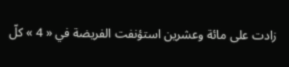زادت على مائة وعشرين استؤنفت الفريضة في « 4 » كلّ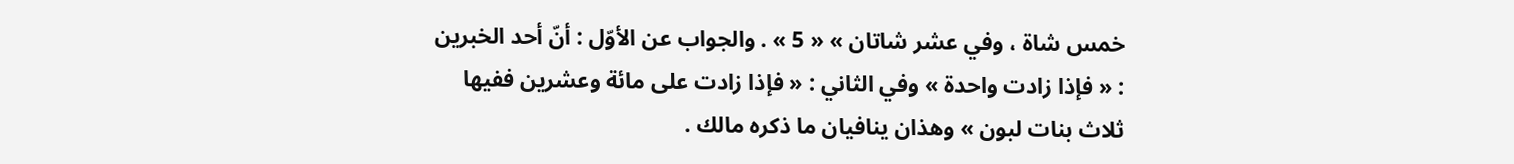خمس شاة ، وفي عشر شاتان » « 5 » . والجواب عن الأوّل : أنّ أحد الخبرين : « فإذا زادت واحدة » وفي الثاني : « فإذا زادت على مائة وعشرين ففيها ثلاث بنات لبون » وهذان ينافيان ما ذكره مالك .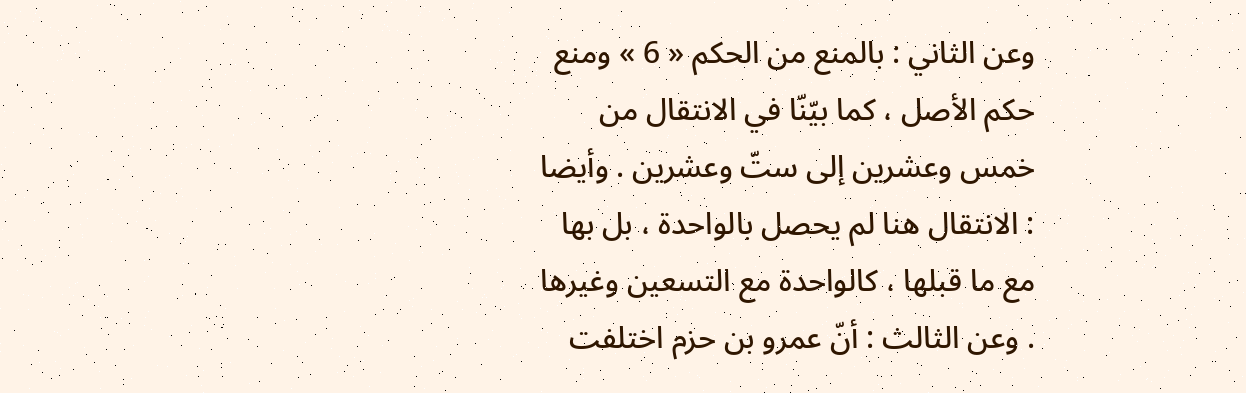وعن الثاني : بالمنع من الحكم « 6 » ومنع حكم الأصل ، كما بيّنّا في الانتقال من خمس وعشرين إلى ستّ وعشرين . وأيضا : الانتقال هنا لم يحصل بالواحدة ، بل بها مع ما قبلها ، كالواحدة مع التسعين وغيرها . وعن الثالث : أنّ عمرو بن حزم اختلفت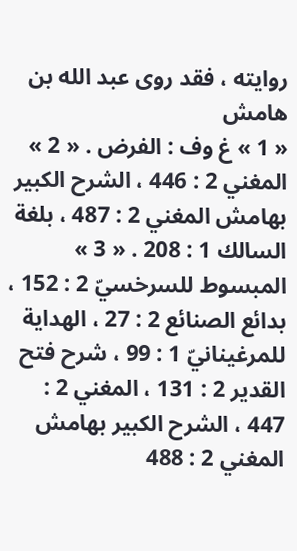روايته ، فقد روى عبد الله بن
هامش
« 1 » غ وف : الفرض . « 2 » المغني 2 : 446 ، الشرح الكبير بهامش المغني 2 : 487 ، بلغة السالك 1 : 208 . « 3 » المبسوط للسرخسيّ 2 : 152 ، بدائع الصنائع 2 : 27 ، الهداية للمرغينانيّ 1 : 99 ، شرح فتح القدير 2 : 131 ، المغني 2 : 447 ، الشرح الكبير بهامش المغني 2 : 488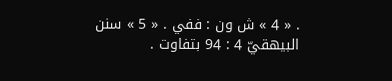. « 4 » ش ون : ففي . « 5 » سنن البيهقيّ 4 : 94 بتفاوت .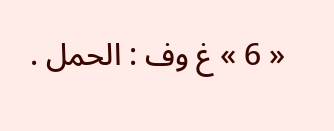« 6 » غ وف : الحمل .